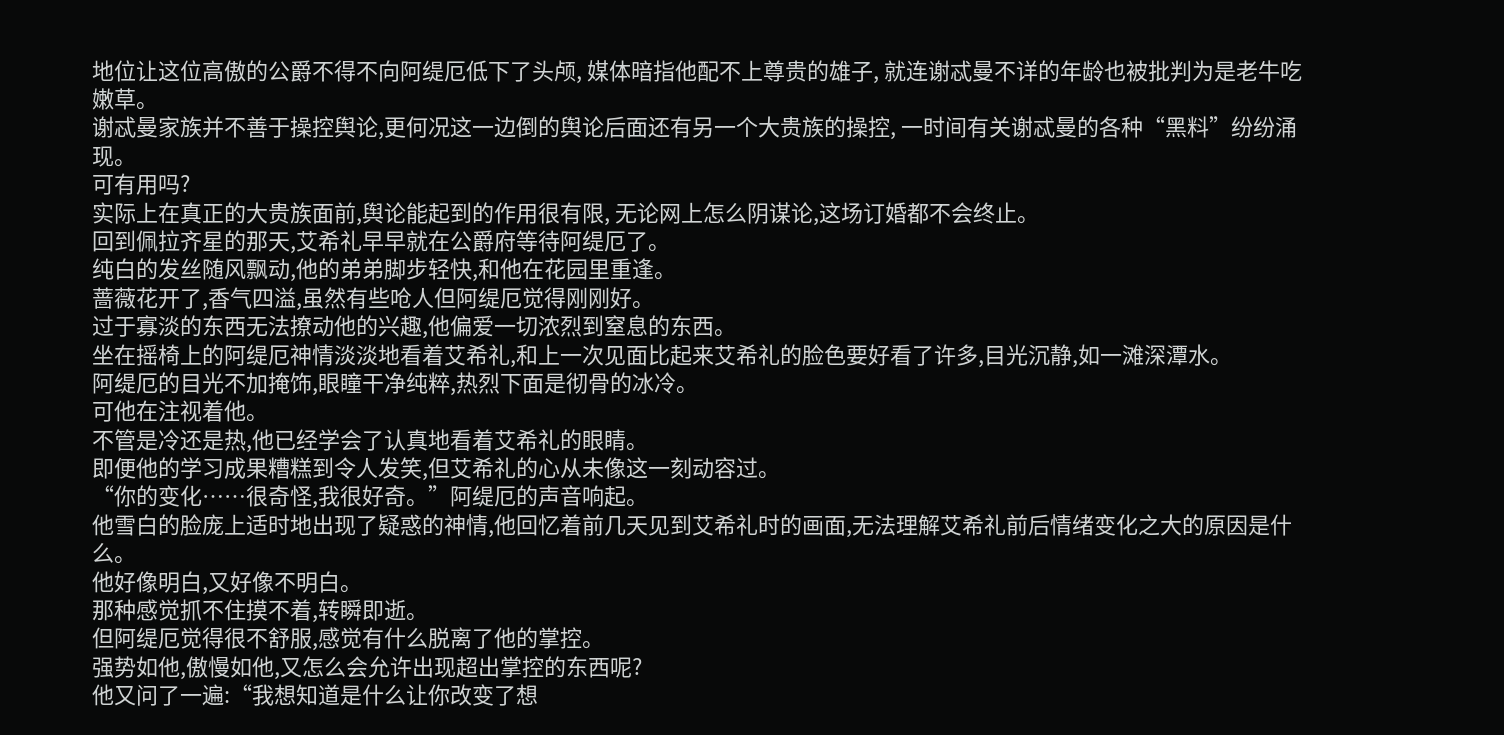地位让这位高傲的公爵不得不向阿缇厄低下了头颅, 媒体暗指他配不上尊贵的雄子, 就连谢忒曼不详的年龄也被批判为是老牛吃嫩草。
谢忒曼家族并不善于操控舆论,更何况这一边倒的舆论后面还有另一个大贵族的操控, 一时间有关谢忒曼的各种“黑料”纷纷涌现。
可有用吗?
实际上在真正的大贵族面前,舆论能起到的作用很有限, 无论网上怎么阴谋论,这场订婚都不会终止。
回到佩拉齐星的那天,艾希礼早早就在公爵府等待阿缇厄了。
纯白的发丝随风飘动,他的弟弟脚步轻快,和他在花园里重逢。
蔷薇花开了,香气四溢,虽然有些呛人但阿缇厄觉得刚刚好。
过于寡淡的东西无法撩动他的兴趣,他偏爱一切浓烈到窒息的东西。
坐在摇椅上的阿缇厄神情淡淡地看着艾希礼,和上一次见面比起来艾希礼的脸色要好看了许多,目光沉静,如一滩深潭水。
阿缇厄的目光不加掩饰,眼瞳干净纯粹,热烈下面是彻骨的冰冷。
可他在注视着他。
不管是冷还是热,他已经学会了认真地看着艾希礼的眼睛。
即便他的学习成果糟糕到令人发笑,但艾希礼的心从未像这一刻动容过。
“你的变化……很奇怪,我很好奇。”阿缇厄的声音响起。
他雪白的脸庞上适时地出现了疑惑的神情,他回忆着前几天见到艾希礼时的画面,无法理解艾希礼前后情绪变化之大的原因是什么。
他好像明白,又好像不明白。
那种感觉抓不住摸不着,转瞬即逝。
但阿缇厄觉得很不舒服,感觉有什么脱离了他的掌控。
强势如他,傲慢如他,又怎么会允许出现超出掌控的东西呢?
他又问了一遍:“我想知道是什么让你改变了想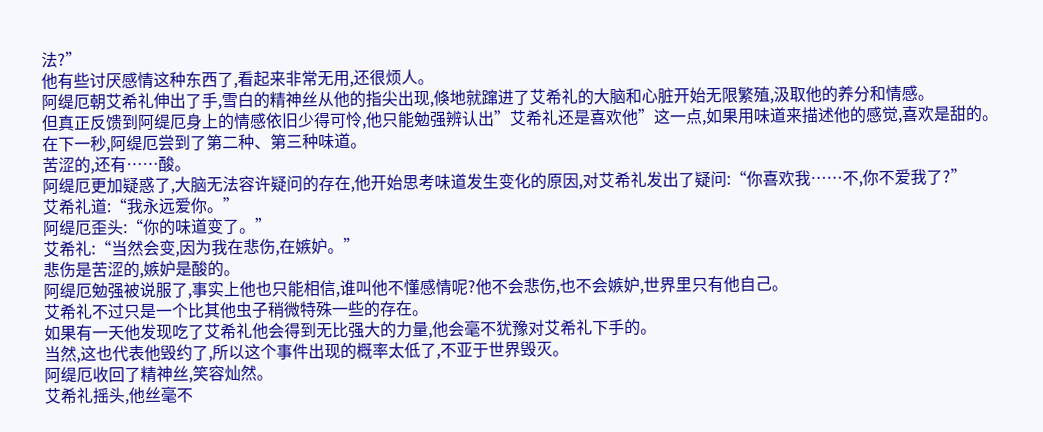法?”
他有些讨厌感情这种东西了,看起来非常无用,还很烦人。
阿缇厄朝艾希礼伸出了手,雪白的精神丝从他的指尖出现,倏地就蹿进了艾希礼的大脑和心脏开始无限繁殖,汲取他的养分和情感。
但真正反馈到阿缇厄身上的情感依旧少得可怜,他只能勉强辨认出”艾希礼还是喜欢他”这一点,如果用味道来描述他的感觉,喜欢是甜的。
在下一秒,阿缇厄尝到了第二种、第三种味道。
苦涩的,还有……酸。
阿缇厄更加疑惑了,大脑无法容许疑问的存在,他开始思考味道发生变化的原因,对艾希礼发出了疑问:“你喜欢我……不,你不爱我了?”
艾希礼道:“我永远爱你。”
阿缇厄歪头:“你的味道变了。”
艾希礼:“当然会变,因为我在悲伤,在嫉妒。”
悲伤是苦涩的,嫉妒是酸的。
阿缇厄勉强被说服了,事实上他也只能相信,谁叫他不懂感情呢?他不会悲伤,也不会嫉妒,世界里只有他自己。
艾希礼不过只是一个比其他虫子稍微特殊一些的存在。
如果有一天他发现吃了艾希礼他会得到无比强大的力量,他会毫不犹豫对艾希礼下手的。
当然,这也代表他毁约了,所以这个事件出现的概率太低了,不亚于世界毁灭。
阿缇厄收回了精神丝,笑容灿然。
艾希礼摇头,他丝毫不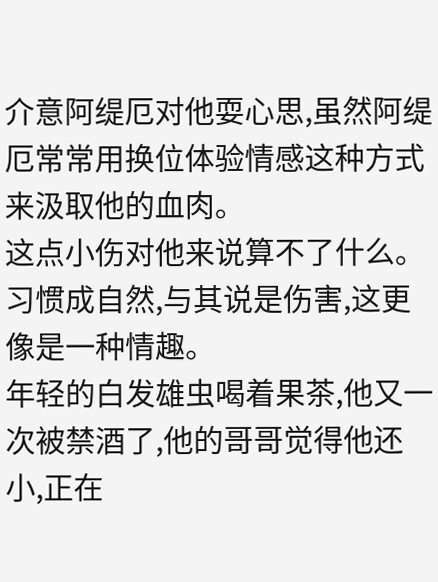介意阿缇厄对他耍心思,虽然阿缇厄常常用换位体验情感这种方式来汲取他的血肉。
这点小伤对他来说算不了什么。
习惯成自然,与其说是伤害,这更像是一种情趣。
年轻的白发雄虫喝着果茶,他又一次被禁酒了,他的哥哥觉得他还小,正在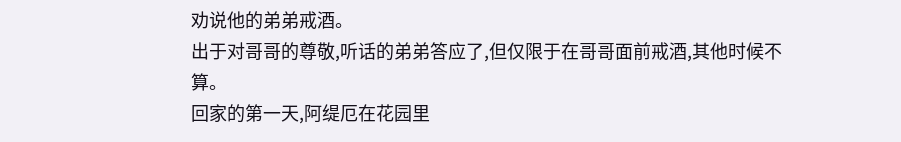劝说他的弟弟戒酒。
出于对哥哥的尊敬,听话的弟弟答应了,但仅限于在哥哥面前戒酒,其他时候不算。
回家的第一天,阿缇厄在花园里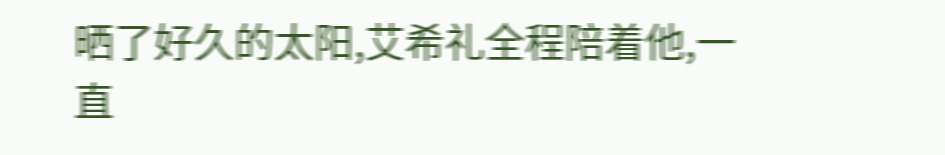晒了好久的太阳,艾希礼全程陪着他,一直